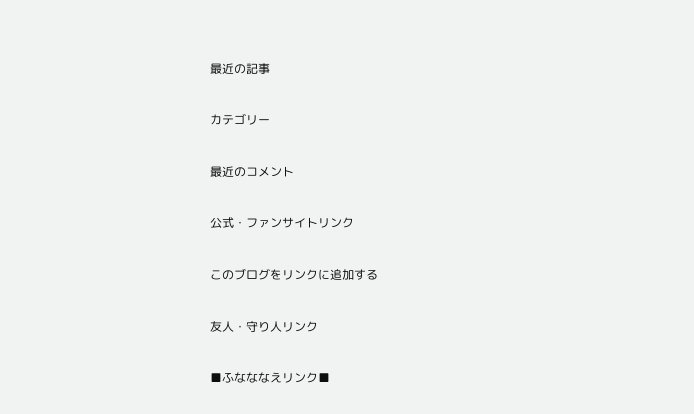最近の記事

カテゴリー

最近のコメント

公式・ファンサイトリンク

このブログをリンクに追加する

友人・守り人リンク

■ふなななえリンク■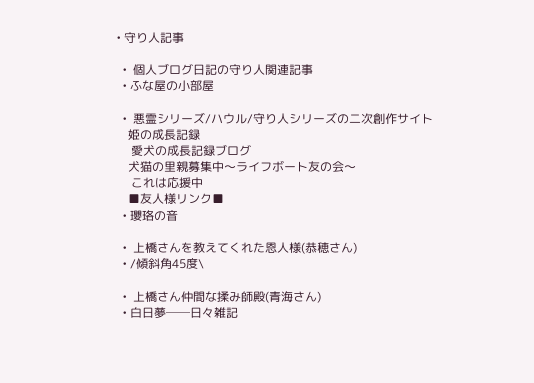• 守り人記事

  •  個人ブログ日記の守り人関連記事
  • ふな屋の小部屋

  •  悪霊シリーズ/ハウル/守り人シリーズの二次創作サイト
    姫の成長記録
     愛犬の成長記録ブログ
    犬猫の里親募集中〜ライフボート友の会〜
     これは応援中
    ■友人様リンク■
  • 瓔珞の音

  •  上橋さんを教えてくれた恩人様(恭穂さん)
  • /傾斜角45度\

  •  上橋さん仲間な揉み師殿(青海さん)
  • 白日夢──日々雑記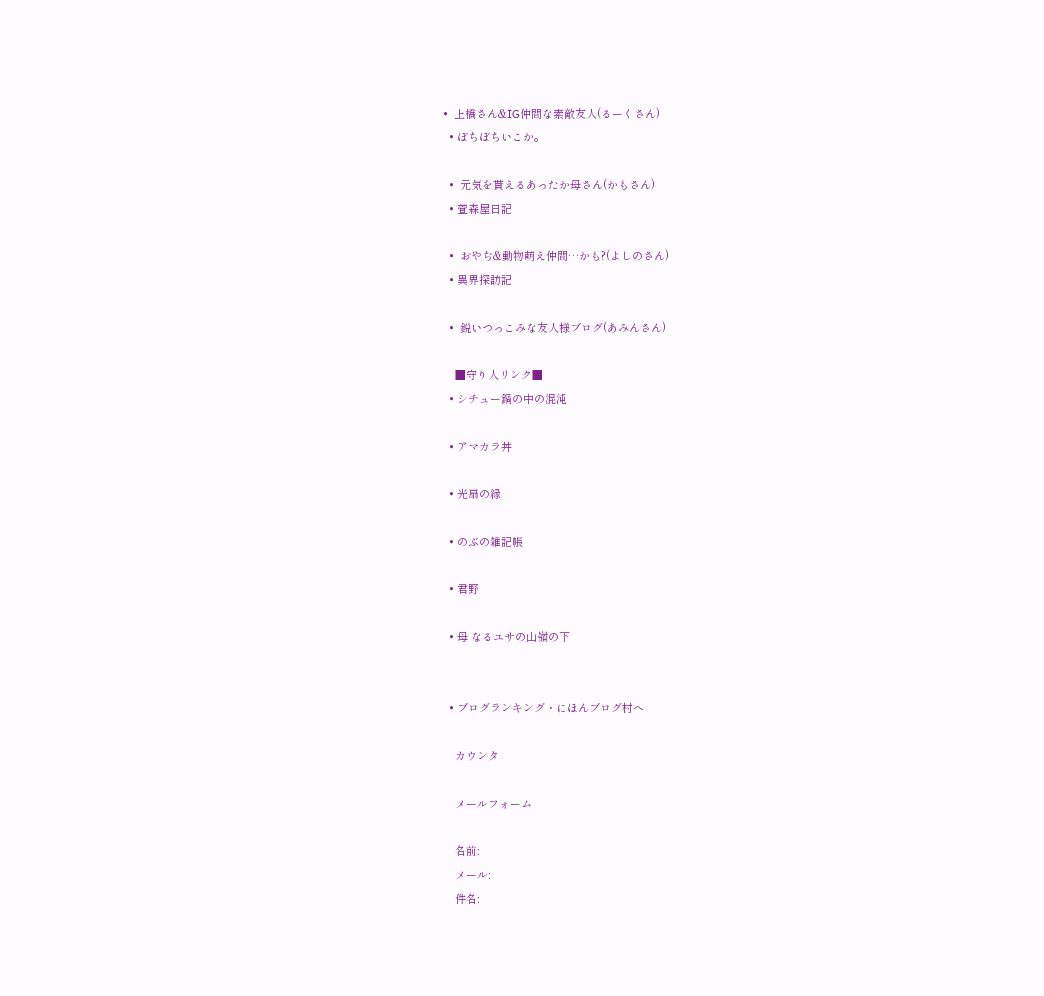•  上橋さん&IG仲間な素敵友人(るーくさん)
  • ぼちぼちいこか。

  •  元気を貰えるあったか母さん(かもさん)
  • 萱森屋日記

  •  おやぢ&動物萌え仲間…かも?(よしのさん)
  • 異界探訪記

  •  鋭いつっこみな友人様ブログ(あみんさん)

    ■守り人リンク■
  • シチュー鍋の中の混沌

  • アマカラ丼

  • 光扇の縁

  • のぶの雑記帳

  • 君野

  • 母 なるユサの山嶺の下


  • ブログランキング・にほんブログ村へ

    カウンタ

    メールフォーム

    名前:
    メール:
    件名: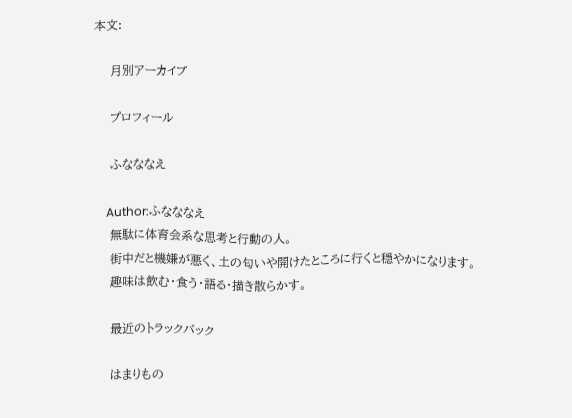本文:

    月別アーカイブ

    プロフィール

    ふなななえ

    Author:ふなななえ
    無駄に体育会系な思考と行動の人。
    街中だと機嫌が悪く、土の匂いや開けたところに行くと穏やかになります。
    趣味は飲む・食う・語る・描き散らかす。

    最近のトラックバック

    はまりもの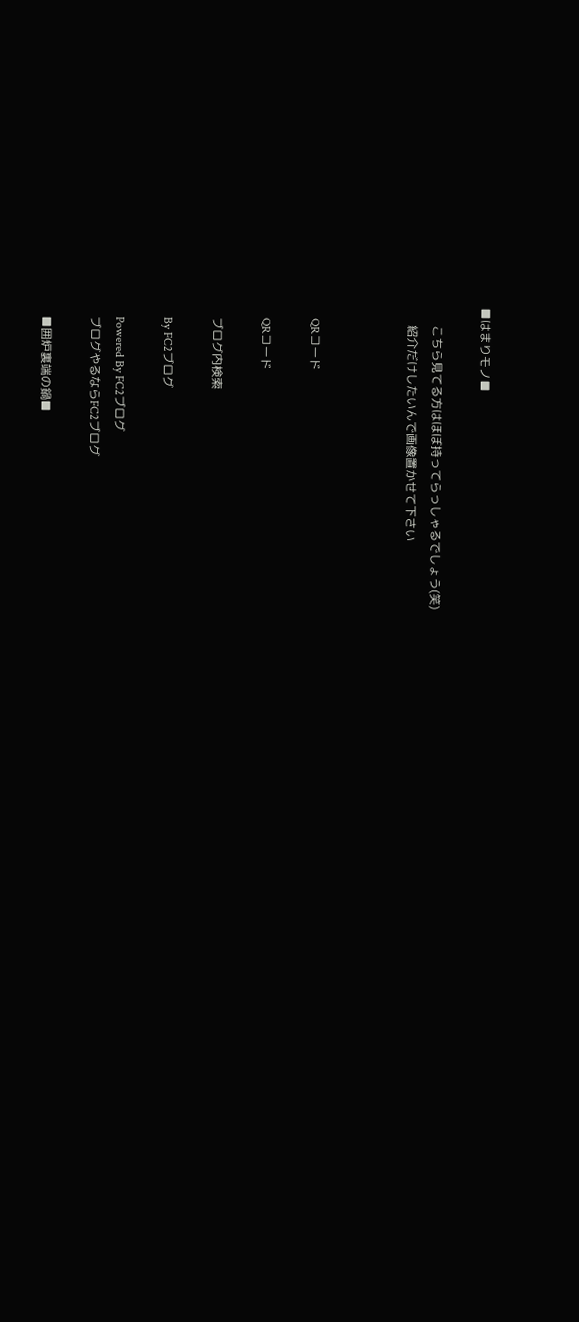■はまりモノ■

      こちら見てる方はほぼ持ってらっしゃるでしょう(笑)
      紹介だけしたいんで画像置かせて下さい



    QRコード

    QRコード

    ブログ内検索

    By FC2ブログ

    Powered By FC2ブログ
    ブログやるならFC2ブログ

    ■囲炉裏端の鍋■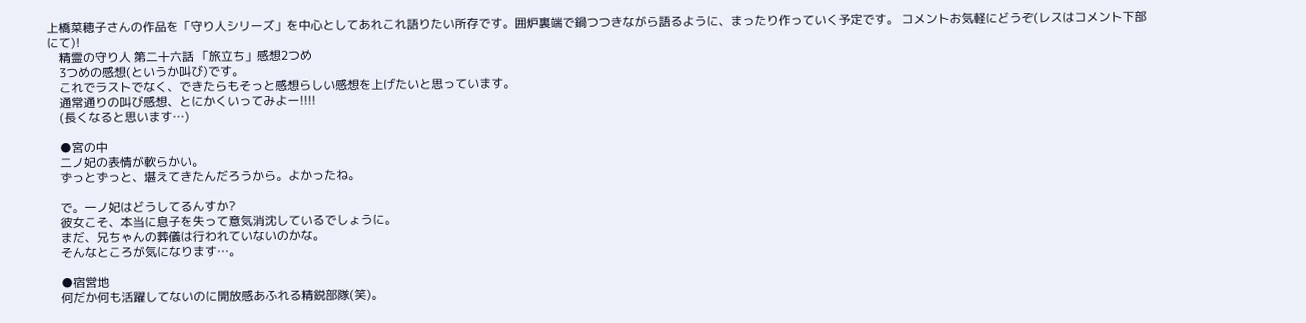上橋菜穂子さんの作品を「守り人シリーズ」を中心としてあれこれ語りたい所存です。囲炉裏端で鍋つつきながら語るように、まったり作っていく予定です。 コメントお気軽にどうぞ(レスはコメント下部にて)!
    精霊の守り人 第二十六話 「旅立ち」感想2つめ
    3つめの感想(というか叫び)です。
    これでラストでなく、できたらもそっと感想らしい感想を上げたいと思っています。
    通常通りの叫び感想、とにかくいってみよー!!!!
    (長くなると思います…)

    ●宮の中
    二ノ妃の表情が軟らかい。
    ずっとずっと、堪えてきたんだろうから。よかったね。

    で。一ノ妃はどうしてるんすか?
    彼女こそ、本当に息子を失って意気消沈しているでしょうに。
    まだ、兄ちゃんの葬儀は行われていないのかな。
    そんなところが気になります…。

    ●宿営地
    何だか何も活躍してないのに開放感あふれる精鋭部隊(笑)。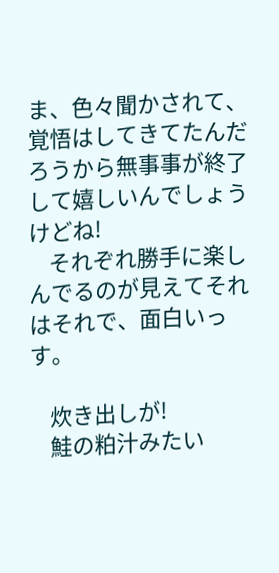ま、色々聞かされて、覚悟はしてきてたんだろうから無事事が終了して嬉しいんでしょうけどね!
    それぞれ勝手に楽しんでるのが見えてそれはそれで、面白いっす。

    炊き出しが!
    鮭の粕汁みたい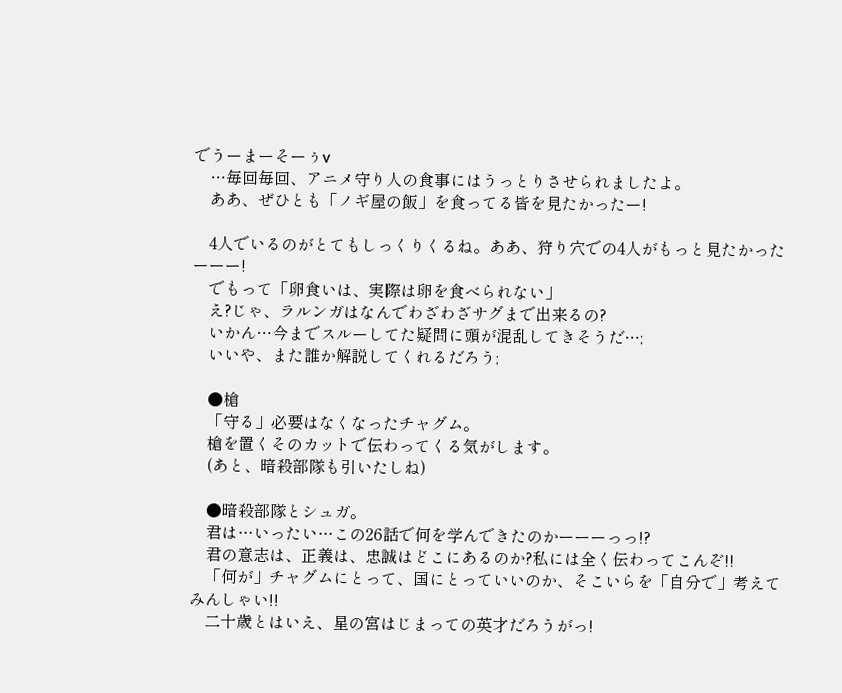でうーまーそーぅv
    …毎回毎回、アニメ守り人の食事にはうっとりさせられましたよ。
    ああ、ぜひとも「ノギ屋の飯」を食ってる皆を見たかったー!

    4人でいるのがとてもしっくりくるね。ああ、狩り穴での4人がもっと見たかったーーー!
    でもって「卵食いは、実際は卵を食べられない」
    え?じゃ、ラルンガはなんでわざわざサグまで出来るの?
    いかん…今までスルーしてた疑問に頭が混乱してきそうだ…;
    いいや、また誰か解説してくれるだろう;

    ●槍
    「守る」必要はなくなったチャグム。
    槍を置くそのカットで伝わってくる気がします。
    (あと、暗殺部隊も引いたしね)

    ●暗殺部隊とシュガ。
    君は…いったい…この26話で何を学んできたのかーーーっっ!?
    君の意志は、正義は、忠誠はどこにあるのか?私には全く伝わってこんぞ!!
    「何が」チャグムにとって、国にとっていいのか、そこいらを「自分で」考えてみんしゃい!!
    二十歳とはいえ、星の宮はじまっての英才だろうがっ!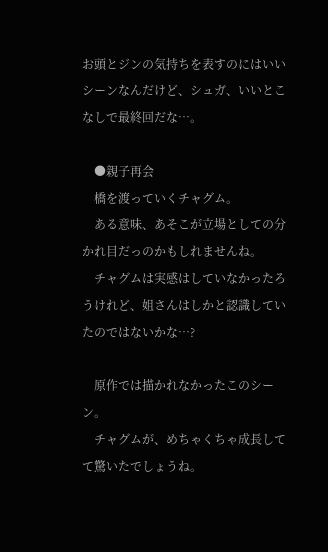お頭とジンの気持ちを表すのにはいいシーンなんだけど、シュガ、いいとこなしで最終回だな…。

    ●親子再会
    橋を渡っていくチャグム。
    ある意味、あそこが立場としての分かれ目だっのかもしれませんね。
    チャグムは実感はしていなかったろうけれど、姐さんはしかと認識していたのではないかな…?

    原作では描かれなかったこのシーン。
    チャグムが、めちゃくちゃ成長してて驚いたでしょうね。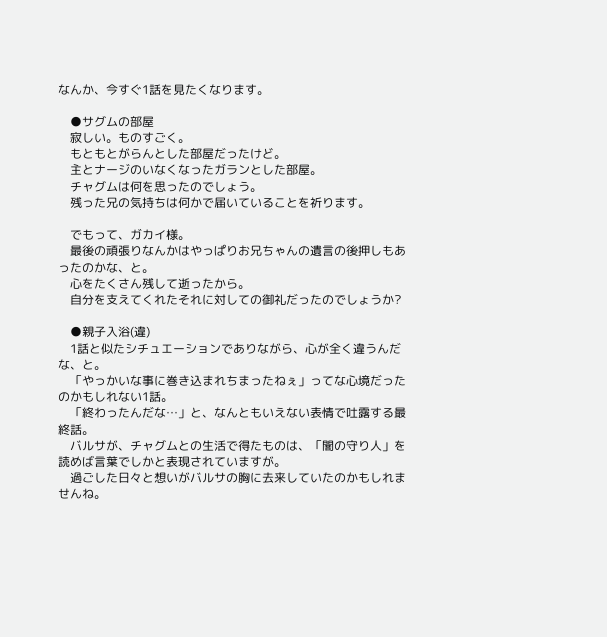なんか、今すぐ1話を見たくなります。

    ●サグムの部屋
    寂しい。ものすごく。
    もともとがらんとした部屋だったけど。
    主とナージのいなくなったガランとした部屋。
    チャグムは何を思ったのでしょう。
    残った兄の気持ちは何かで届いていることを祈ります。

    でもって、ガカイ様。
    最後の頑張りなんかはやっぱりお兄ちゃんの遺言の後押しもあったのかな、と。
    心をたくさん残して逝ったから。
    自分を支えてくれたそれに対しての御礼だったのでしょうか?

    ●親子入浴(違)
    1話と似たシチュエーションでありながら、心が全く違うんだな、と。
    「やっかいな事に巻き込まれちまったねぇ」ってな心境だったのかもしれない1話。
    「終わったんだな…」と、なんともいえない表情で吐露する最終話。
    バルサが、チャグムとの生活で得たものは、「闇の守り人」を読めば言葉でしかと表現されていますが。
    過ごした日々と想いがバルサの胸に去来していたのかもしれませんね。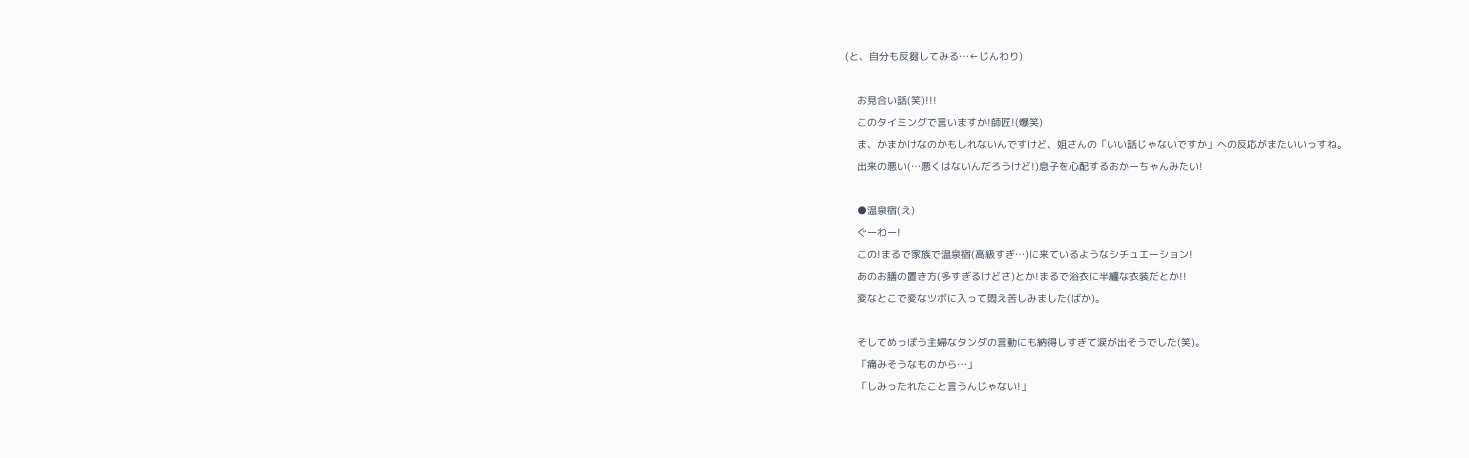(と、自分も反芻してみる…←じんわり)

    お見合い話(笑)!!!
    このタイミングで言いますか!師匠!(爆笑)
    ま、かまかけなのかもしれないんですけど、姐さんの「いい話じゃないですか」への反応がまたいいっすね。
    出来の悪い(…悪くはないんだろうけど!)息子を心配するおかーちゃんみたい!

    ●温泉宿(え)
    ぐーわー!
    この!まるで家族で温泉宿(高級すぎ…)に来ているようなシチュエーション!
    あのお膳の置き方(多すぎるけどさ)とか!まるで浴衣に半纏な衣装だとか!!
    変なとこで変なツボに入って悶え苦しみました(ばか)。

    そしてめっぽう主婦なタンダの言動にも納得しすぎて涙が出そうでした(笑)。
    「痛みそうなものから…」
    「しみったれたこと言うんじゃない!」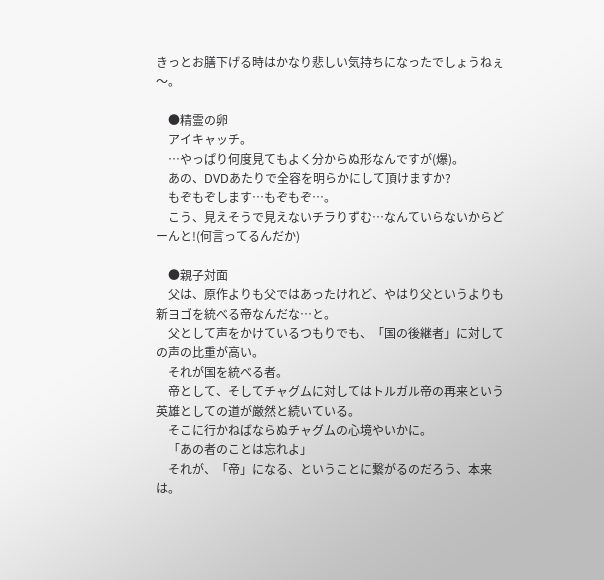きっとお膳下げる時はかなり悲しい気持ちになったでしょうねぇ〜。

    ●精霊の卵
    アイキャッチ。
    …やっぱり何度見てもよく分からぬ形なんですが(爆)。
    あの、DVDあたりで全容を明らかにして頂けますか?
    もぞもぞします…もぞもぞ…。
    こう、見えそうで見えないチラりずむ…なんていらないからどーんと!(何言ってるんだか)

    ●親子対面
    父は、原作よりも父ではあったけれど、やはり父というよりも新ヨゴを統べる帝なんだな…と。
    父として声をかけているつもりでも、「国の後継者」に対しての声の比重が高い。
    それが国を統べる者。
    帝として、そしてチャグムに対してはトルガル帝の再来という英雄としての道が厳然と続いている。
    そこに行かねばならぬチャグムの心境やいかに。
    「あの者のことは忘れよ」
    それが、「帝」になる、ということに繋がるのだろう、本来は。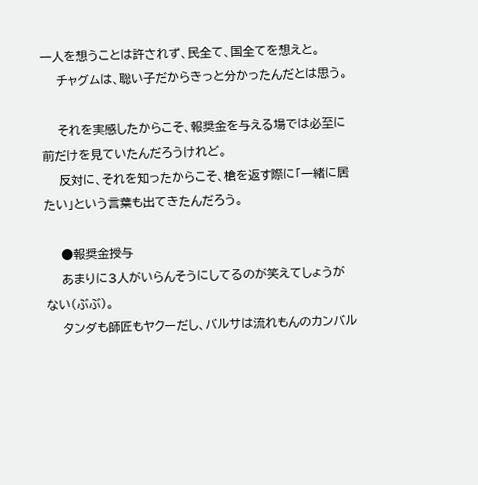一人を想うことは許されず、民全て、国全てを想えと。
    チャグムは、聡い子だからきっと分かったんだとは思う。

    それを実感したからこそ、報奨金を与える場では必至に前だけを見ていたんだろうけれど。
    反対に、それを知ったからこそ、槍を返す際に「一緒に居たい」という言葉も出てきたんだろう。

    ●報奨金授与
    あまりに3人がいらんそうにしてるのが笑えてしょうがない(ぶぶ)。
    タンダも師匠もヤクーだし、バルサは流れもんのカンバル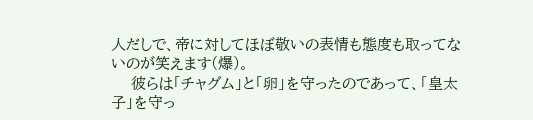人だしで、帝に対してほぼ敬いの表情も態度も取ってないのが笑えます(爆)。
    彼らは「チャグム」と「卵」を守ったのであって、「皇太子」を守っ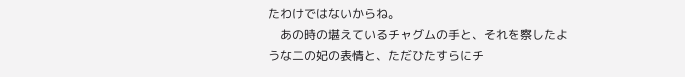たわけではないからね。
    あの時の堪えているチャグムの手と、それを察したような二の妃の表情と、ただひたすらにチ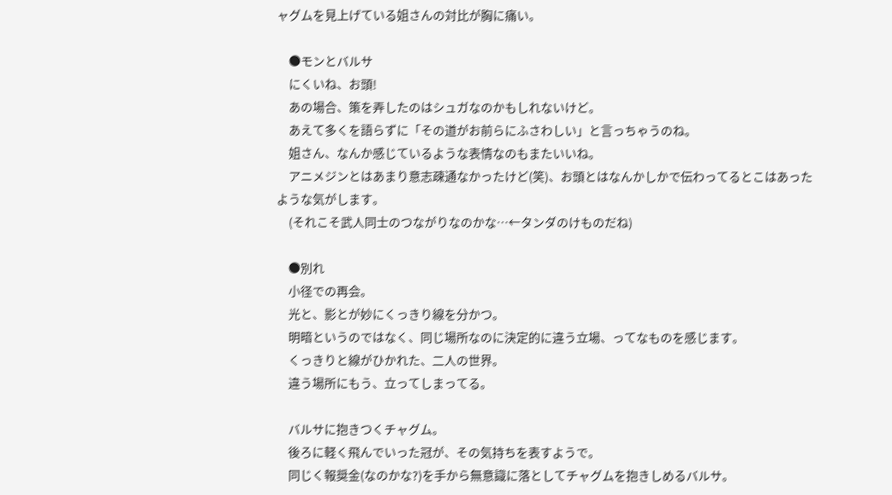ャグムを見上げている姐さんの対比が胸に痛い。

    ●モンとバルサ
    にくいね、お頭!
    あの場合、策を弄したのはシュガなのかもしれないけど。
    あえて多くを語らずに「その道がお前らにふさわしい」と言っちゃうのね。
    姐さん、なんか感じているような表情なのもまたいいね。
    アニメジンとはあまり意志疎通なかったけど(笑)、お頭とはなんかしかで伝わってるとこはあったような気がします。
    (それこそ武人同士のつながりなのかな…←タンダのけものだね)

    ●別れ
    小径での再会。
    光と、影とが妙にくっきり線を分かつ。
    明暗というのではなく、同じ場所なのに決定的に違う立場、ってなものを感じます。
    くっきりと線がひかれた、二人の世界。
    違う場所にもう、立ってしまってる。

    バルサに抱きつくチャグム。
    後ろに軽く飛んでいった冠が、その気持ちを表すようで。
    同じく報奨金(なのかな?)を手から無意識に落としてチャグムを抱きしめるバルサ。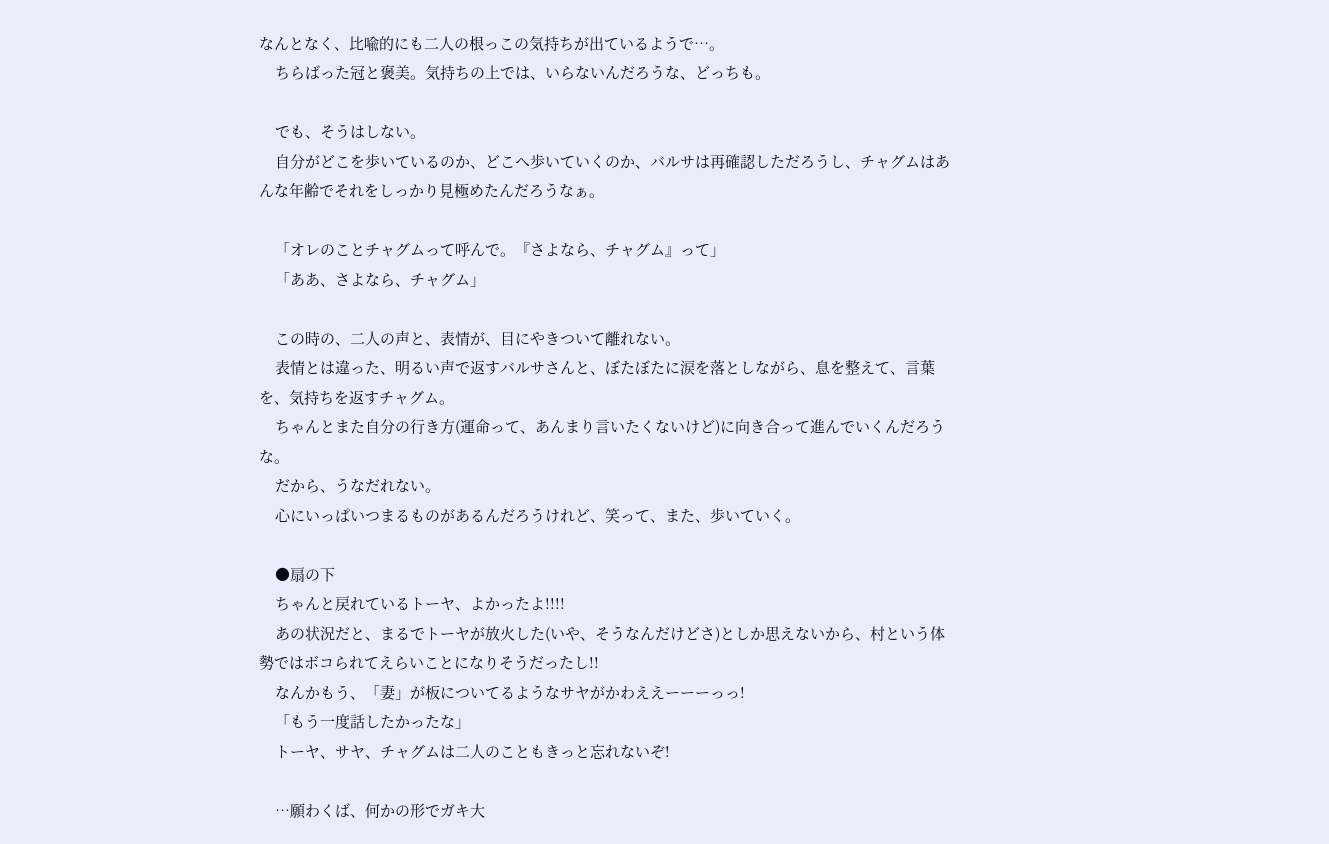なんとなく、比喩的にも二人の根っこの気持ちが出ているようで…。
    ちらばった冠と褒美。気持ちの上では、いらないんだろうな、どっちも。

    でも、そうはしない。
    自分がどこを歩いているのか、どこへ歩いていくのか、バルサは再確認しただろうし、チャグムはあんな年齢でそれをしっかり見極めたんだろうなぁ。

    「オレのことチャグムって呼んで。『さよなら、チャグム』って」
    「ああ、さよなら、チャグム」

    この時の、二人の声と、表情が、目にやきついて離れない。
    表情とは違った、明るい声で返すバルサさんと、ぼたぼたに涙を落としながら、息を整えて、言葉を、気持ちを返すチャグム。
    ちゃんとまた自分の行き方(運命って、あんまり言いたくないけど)に向き合って進んでいくんだろうな。
    だから、うなだれない。
    心にいっぱいつまるものがあるんだろうけれど、笑って、また、歩いていく。

    ●扇の下
    ちゃんと戻れているトーヤ、よかったよ!!!!
    あの状況だと、まるでトーヤが放火した(いや、そうなんだけどさ)としか思えないから、村という体勢ではボコられてえらいことになりそうだったし!!
    なんかもう、「妻」が板についてるようなサヤがかわええーーーっっ!
    「もう一度話したかったな」
    トーヤ、サヤ、チャグムは二人のこともきっと忘れないぞ!

    …願わくば、何かの形でガキ大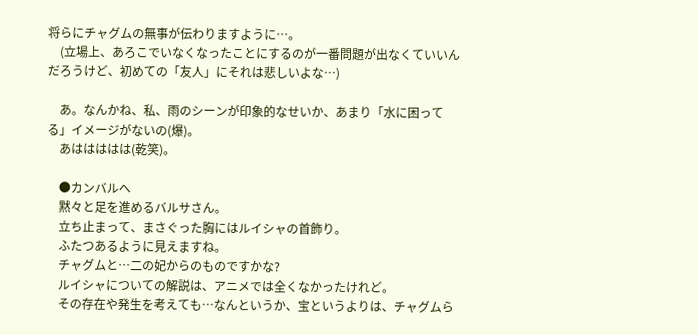将らにチャグムの無事が伝わりますように…。
    (立場上、あろこでいなくなったことにするのが一番問題が出なくていいんだろうけど、初めての「友人」にそれは悲しいよな…)

    あ。なんかね、私、雨のシーンが印象的なせいか、あまり「水に困ってる」イメージがないの(爆)。
    あははははは(乾笑)。

    ●カンバルへ
    黙々と足を進めるバルサさん。
    立ち止まって、まさぐった胸にはルイシャの首飾り。
    ふたつあるように見えますね。
    チャグムと…二の妃からのものですかな?
    ルイシャについての解説は、アニメでは全くなかったけれど。
    その存在や発生を考えても…なんというか、宝というよりは、チャグムら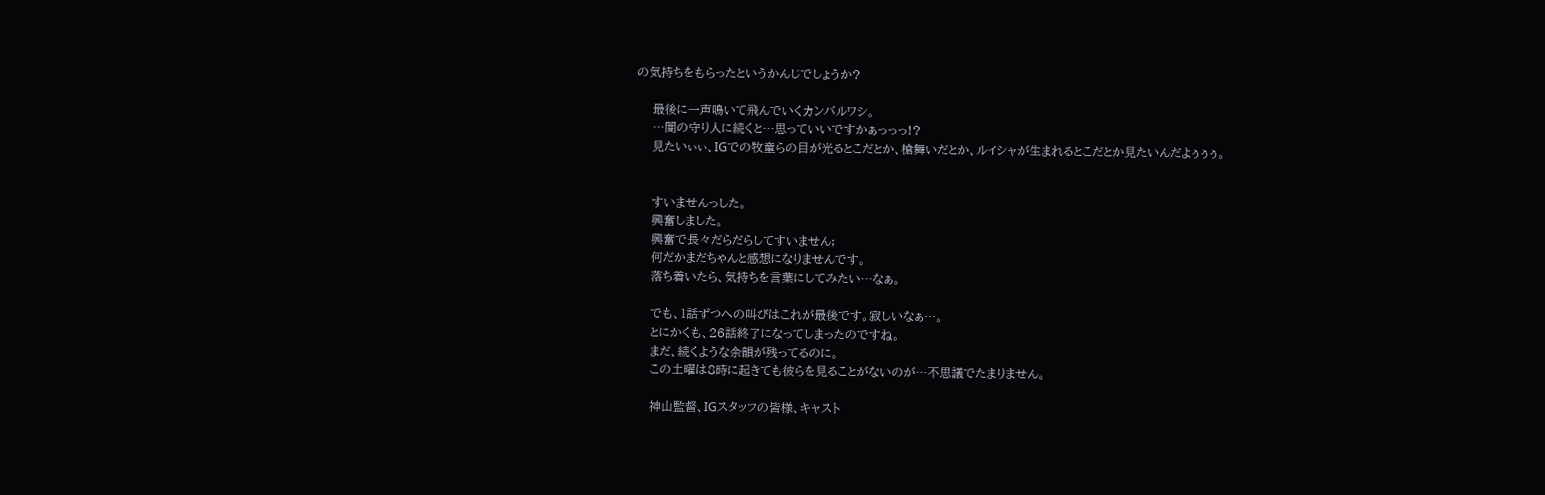の気持ちをもらったというかんじでしょうか?

    最後に一声鳴いて飛んでいくカンバルワシ。
    …闇の守り人に続くと…思っていいですかぁっっっ!?
    見たいぃぃ、IGでの牧童らの目が光るとこだとか、槍舞いだとか、ルイシャが生まれるとこだとか見たいんだよぅぅぅ。


    すいませんっした。
    興奮しました。
    興奮で長々だらだらしてすいません;
    何だかまだちゃんと感想になりませんです。
    落ち着いたら、気持ちを言葉にしてみたい…なぁ。

    でも、1話ずつへの叫びはこれが最後です。寂しいなぁ…。
    とにかくも、26話終了になってしまったのですね。
    まだ、続くような余韻が残ってるのに。
    この土曜は8時に起きても彼らを見ることがないのが…不思議でたまりません。

    神山監督、IGスタッフの皆様、キャスト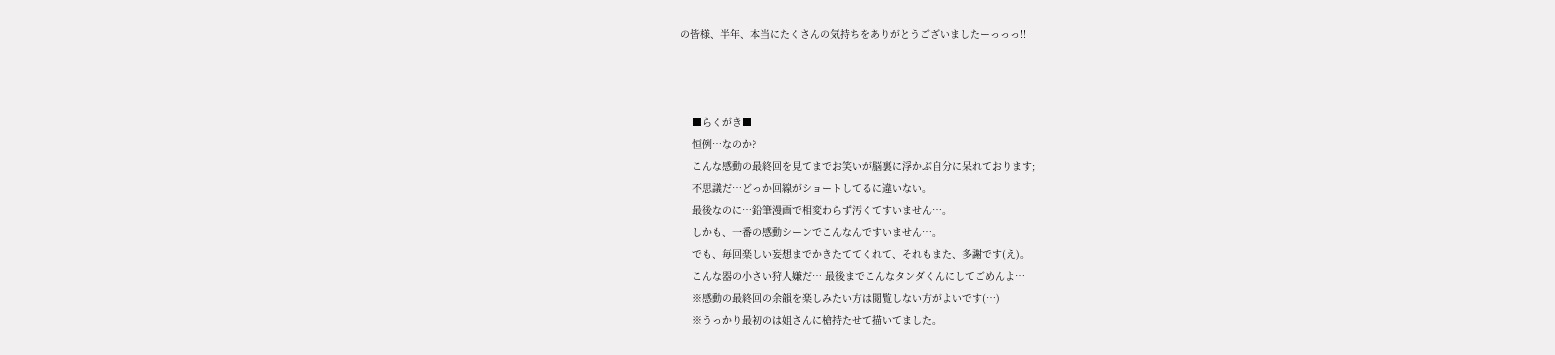の皆様、半年、本当にたくさんの気持ちをありがとうございましたーっっっ!!



    ■らくがき■
    恒例…なのか?
    こんな感動の最終回を見てまでお笑いが脳裏に浮かぶ自分に呆れております;
    不思議だ…どっか回線がショートしてるに違いない。
    最後なのに…鉛筆漫画で相変わらず汚くてすいません…。
    しかも、一番の感動シーンでこんなんですいません…。
    でも、毎回楽しい妄想までかきたててくれて、それもまた、多謝です(え)。
    こんな器の小さい狩人嫌だ… 最後までこんなタンダくんにしてごめんよ…
    ※感動の最終回の余韻を楽しみたい方は閲覧しない方がよいです(…)
    ※うっかり最初のは姐さんに槍持たせて描いてました。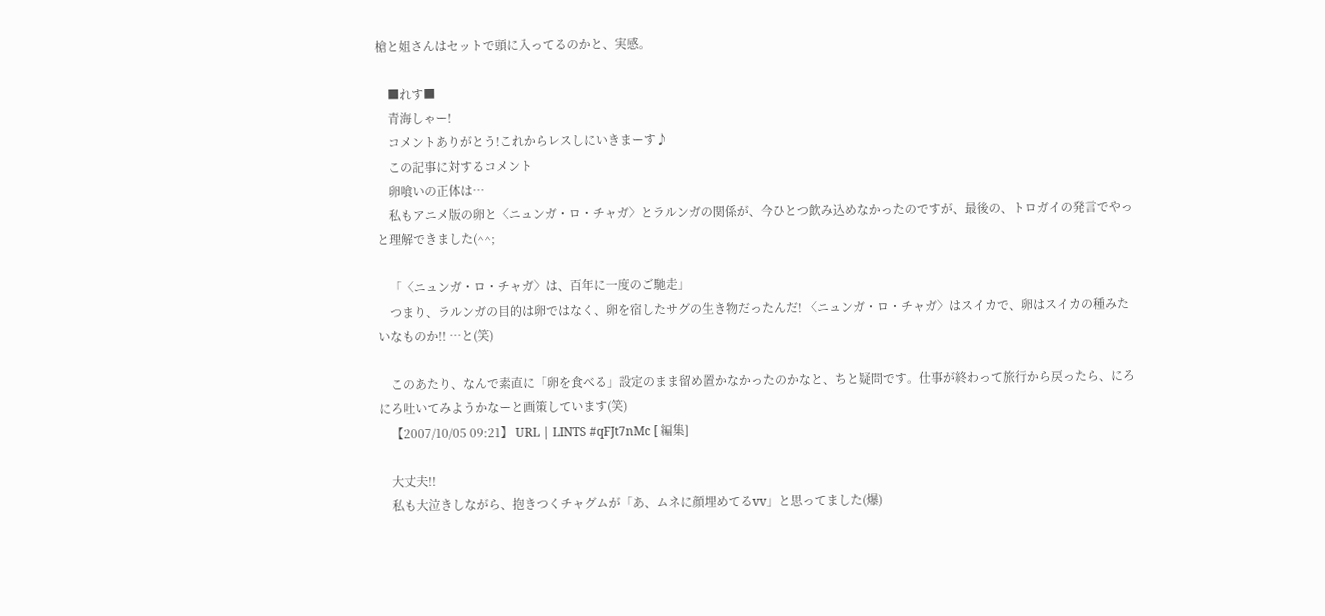槍と姐さんはセットで頭に入ってるのかと、実感。

    ■れす■
    青海しゃー!
    コメントありがとう!これからレスしにいきまーす♪
    この記事に対するコメント
    卵喰いの正体は…
    私もアニメ版の卵と〈ニュンガ・ロ・チャガ〉とラルンガの関係が、今ひとつ飲み込めなかったのですが、最後の、トロガイの発言でやっと理解できました(^^;

    「〈ニュンガ・ロ・チャガ〉は、百年に一度のご馳走」
    つまり、ラルンガの目的は卵ではなく、卵を宿したサグの生き物だったんだ! 〈ニュンガ・ロ・チャガ〉はスイカで、卵はスイカの種みたいなものか!! …と(笑)

    このあたり、なんで素直に「卵を食べる」設定のまま留め置かなかったのかなと、ちと疑問です。仕事が終わって旅行から戻ったら、にろにろ吐いてみようかなーと画策しています(笑)
    【2007/10/05 09:21】 URL | LINTS #qFJt7nMc [ 編集]

    大丈夫!!
    私も大泣きしながら、抱きつくチャグムが「あ、ムネに顔埋めてるvv」と思ってました(爆)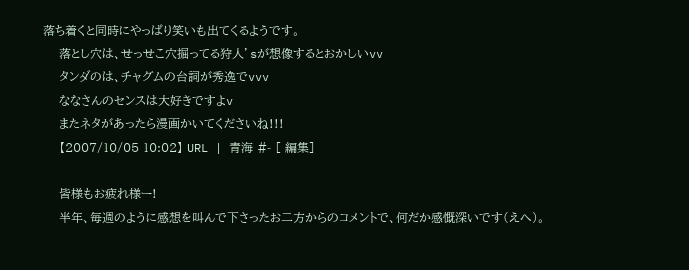落ち着くと同時にやっぱり笑いも出てくるようです。
    落とし穴は、せっせこ穴掘ってる狩人’sが想像するとおかしいvv
    タンダのは、チャグムの台詞が秀逸でvvv
    ななさんのセンスは大好きですよv
    またネタがあったら漫画かいてくださいね!!!
    【2007/10/05 10:02】 URL | 青海 #- [ 編集]

    皆様もお疲れ様ー!
    半年、毎週のように感想を叫んで下さったお二方からのコメントで、何だか感慨深いです(えへ)。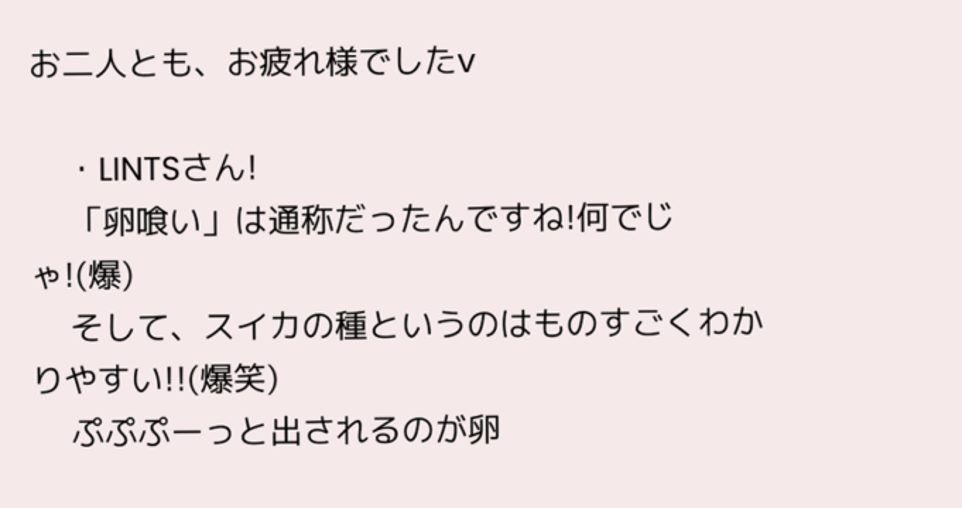お二人とも、お疲れ様でしたv

    ・LINTSさん!
    「卵喰い」は通称だったんですね!何でじゃ!(爆)
    そして、スイカの種というのはものすごくわかりやすい!!(爆笑)
    ぷぷぷーっと出されるのが卵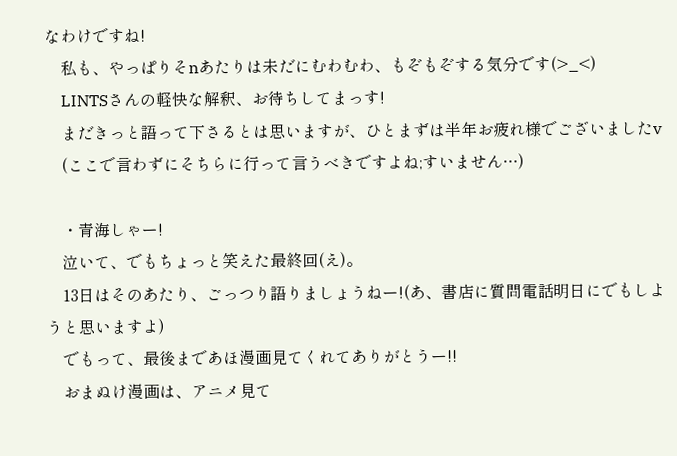なわけですね!
    私も、やっぱりそnあたりは未だにむわむわ、もぞもぞする気分です(>_<)
    LINTSさんの軽快な解釈、お待ちしてまっす!
    まだきっと語って下さるとは思いますが、ひとまずは半年お疲れ様でございましたv
    (ここで言わずにそちらに行って言うべきですよね;すいません…)

    ・青海しゃー!
    泣いて、でもちょっと笑えた最終回(え)。
    13日はそのあたり、ごっつり語りましょうねー!(あ、書店に質問電話明日にでもしようと思いますよ)
    でもって、最後まであほ漫画見てくれてありがとうー!!
    おまぬけ漫画は、アニメ見て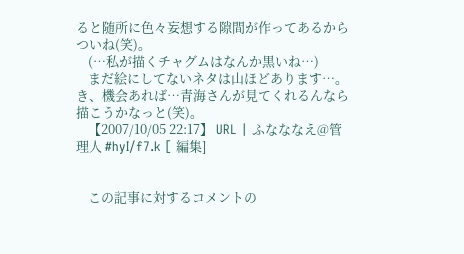ると随所に色々妄想する隙間が作ってあるからついね(笑)。
    (…私が描くチャグムはなんか黒いね…)
    まだ絵にしてないネタは山ほどあります…。き、機会あれば…青海さんが見てくれるんなら描こうかなっと(笑)。
    【2007/10/05 22:17】 URL | ふなななえ@管理人 #hyI/f7.k [ 編集]


    この記事に対するコメントの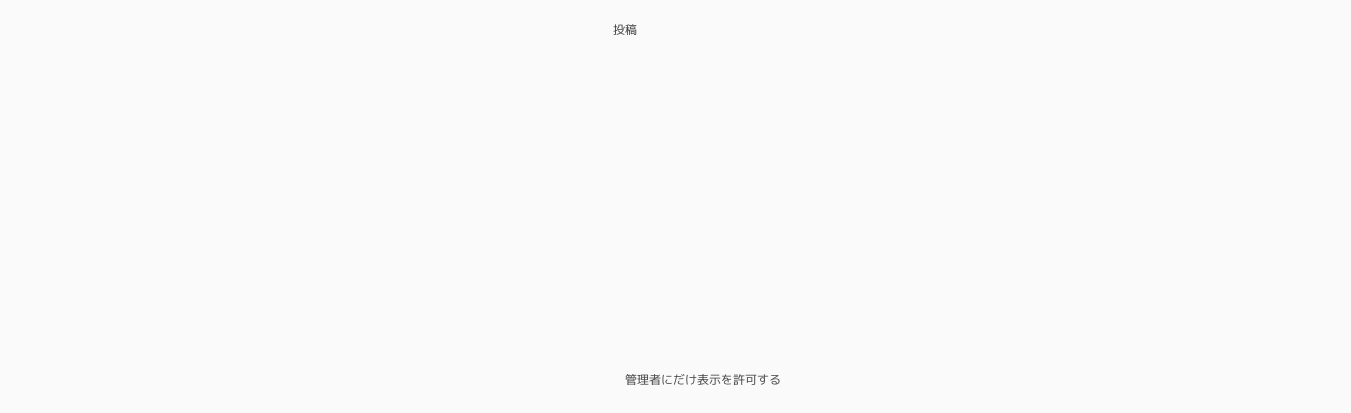投稿














    管理者にだけ表示を許可する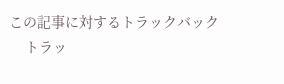この記事に対するトラックバック
    トラッ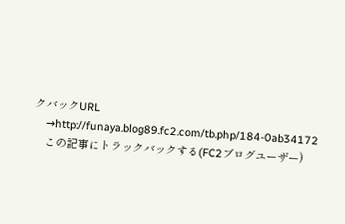クバックURL
    →http://funaya.blog89.fc2.com/tb.php/184-0ab34172
    この記事にトラックバックする(FC2ブログユーザー)